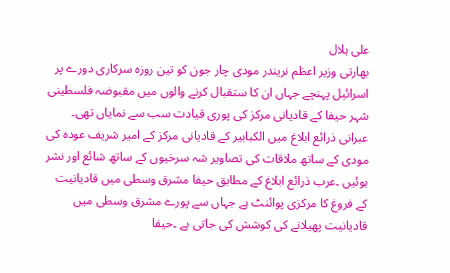علی ہلال
بھارتی وزیر اعظم نریندر مودی چار جون کو تین روزہ سرکاری دورے پر اسرائیل پہنچے جہاں ان کا ستقبال کرنے والوں میں مقبوضہ فلسطینی شہر حیفا کے قادیانی مرکز کی پوری قیادت سب سے نمایاں تھی۔ عبرانی ذرائع ابلاغ میں الکبابیر کے قادیانی مرکز کے امیر شریف عودہ کی مودی کے ساتھ ملاقات کی تصاویر شہ سرخیوں کے ساتھ شائع اور نشر ہوئیں ۔عرب ذرائع ابلاغ کے مطابق حیفا مشرق وسطی میں قادیانیت کے فروغ کا مرکزی پوائنٹ ہے جہاں سے پورے مشرق وسطی میں قادیانیت پھیلانے کی کوشش کی جاتی ہے ۔حیفا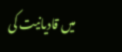میں قادیانیت کی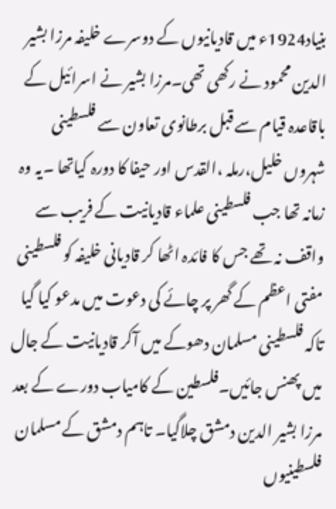بنیاد1924ء میں قادیانیوں کے دوسرے خلیفہ مرزا بشیر الدین محمود نے رکھی تھی۔مرزا بشیر نے اسرائیل کے باقاعدہ قیام سے قبل برطانوی تعاون سے فلسطینی شہروں خلیل،رملہ ،القدس اور حیفا کا دورہ کیاتھا ۔یہ وہ زمانہ تھا جب فلسطینی علماء قادیانیت کے فریب سے واقف نہ تھے جس کا فائدہ اٹھا کر قادیانی خلیفہ کو فلسطینی مفتی اعظم کے گھر پر چائے کی دعوت میں مدعو کیا گیا تاکہ فلسطینی مسلمان دھوکے میں آکر قادیانیت کے جال میں پھنس جائیں۔فلسطین کے کامیاب دورے کے بعد مرزا بشیر الدین دمشق چلاگیا۔ تاہم دمشق کے مسلمان فلسطینیوں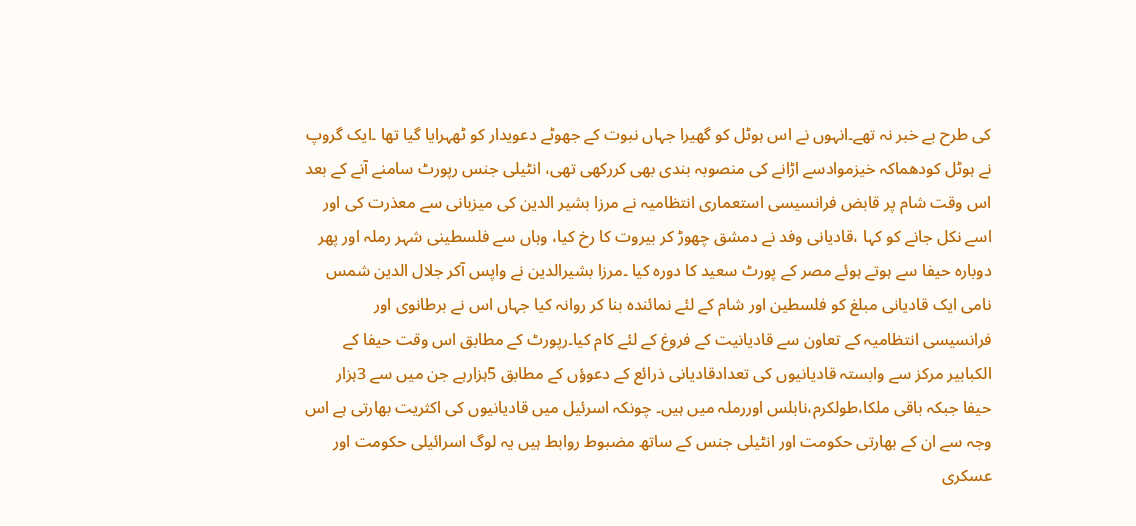کی طرح بے خبر نہ تھے۔انہوں نے اس ہوٹل کو گھیرا جہاں نبوت کے جھوٹے دعویدار کو ٹھہرایا گیا تھا ۔ایک گروپ نے ہوٹل کودھماکہ خیزموادسے اڑانے کی منصوبہ بندی بھی کررکھی تھی، انٹیلی جنس رپورٹ سامنے آنے کے بعد اس وقت شام پر قابض فرانسیسی استعماری انتظامیہ نے مرزا بشیر الدین کی میزبانی سے معذرت کی اور اسے نکل جانے کو کہا ،قادیانی وفد نے دمشق چھوڑ کر بیروت کا رخ کیا، وہاں سے فلسطینی شہر رملہ اور پھر دوبارہ حیفا سے ہوتے ہوئے مصر کے پورٹ سعید کا دورہ کیا ۔مرزا بشیرالدین نے واپس آکر جلال الدین شمس نامی ایک قادیانی مبلغ کو فلسطین اور شام کے لئے نمائندہ بنا کر روانہ کیا جہاں اس نے برطانوی اور فرانسیسی انتظامیہ کے تعاون سے قادیانیت کے فروغ کے لئے کام کیا۔رپورٹ کے مطابق اس وقت حیفا کے الکبابیر مرکز سے وابستہ قادیانیوں کی تعدادقادیانی ذرائع کے دعوؤں کے مطابق 5ہزارہے جن میں سے 3ہزار حیفا جبکہ باقی ملکا،طولکرم،نابلس اوررملہ میں ہیں۔ چونکہ اسرئیل میں قادیانیوں کی اکثریت بھارتی ہے اس وجہ سے ان کے بھارتی حکومت اور انٹیلی جنس کے ساتھ مضبوط روابط ہیں یہ لوگ اسرائیلی حکومت اور عسکری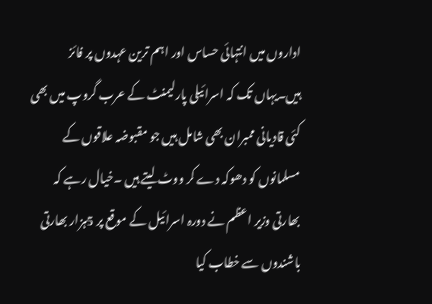اداروں میں انتہائی حساس اور اہم ترین عہدوں پر فائز ہیں۔یہاں تک کہ اسرائیلی پارلیمنٹ کے عرب گروپ میں بھی کئی قادیانی ممبران بھی شامل ہیں جو مقبوضہ علاقوں کے مسلمانوں کو دھوکہ دے کر ووٹ لیتے ہیں ۔خیال رہے کہ بھارتی وزیر اعظم نے دورہ اسرائیل کے موقع پر 5ہزار بھارتی باشندوں سے خطاب کیا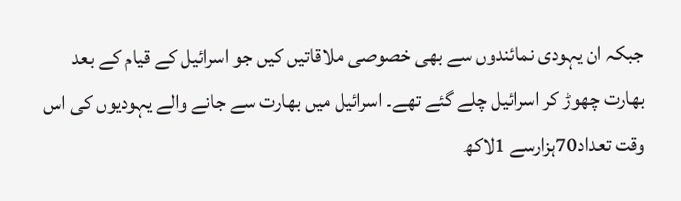جبکہ ان یہودی نمائندوں سے بھی خصوصی ملاقاتیں کیں جو اسرائیل کے قیام کے بعد بھارت چھوڑ کر اسرائیل چلے گئے تھے۔ اسرائیل میں بھارت سے جانے والے یہودیوں کی اس وقت تعداد70ہزارسے 1لاکھ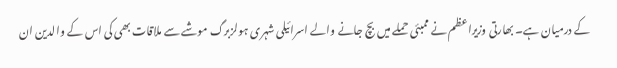کے درمیان ہے۔ بھارتی وزیراعظم نے ممبئی حملے میں بچ جانے والے اسرائیلی شہری ہولزبرگ موشے سے ملاقات بھی کی اس کے والدین ان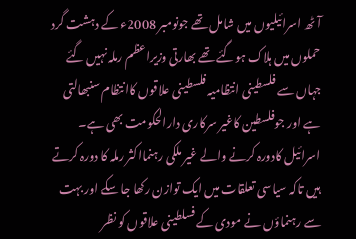آٹھ اسرائیلیوں میں شامل تھے جونومبر 2008ء کے دہشت گرد حملوں میں ہلاک ہوگئے تھے بھارتی وزیراعظم رملہ نہیں گئے جہاں سے فلسطینی انتظامیہ فلسطینی علاقوں کاانتظام سنبھالتی ہے اور جوفلسطین کاغیر سرکاری دارالحکومت بھی ہے۔ اسرائیل کادورہ کرنے والے غیر ملکی رہنمااکثر رملہ کا دورہ کرتے ہیں تاکہ سیاسی تعلقات میں ایک توازن رکھا جا سکے اور بہت سے رہنماؤں نے مودی کے فسلطینی علاقوں کو نظر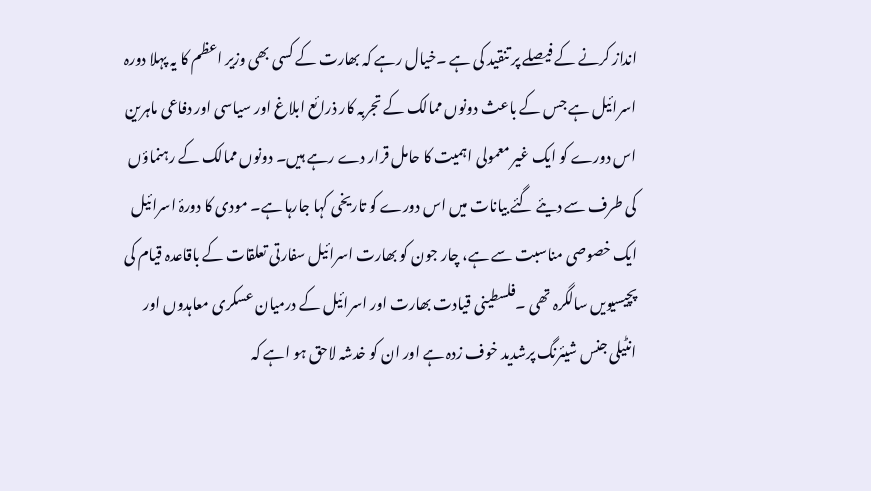انداز کرنے کے فیصلے پر تنقید کی ہے ۔خیال رہے کہ بھارت کے کسی بھی وزیر اعظم کا یہ پہلا دورہ اسرائیل ہے جس کے باعث دونوں ممالک کے تجربہ کار ذرائع ابلاغ اور سیاسی اور دفاعی ماہرین اس دورے کو ایک غیر معمولی اہمیت کا حامل قرار دے رہے ہیں۔ دونوں ممالک کے رہنماؤں کی طرف سے دیئے گئے بیانات میں اس دورے کو تاریخی کہا جارہا ہے۔ مودی کا دورۂ اسرائیل ایک خصوصی مناسبت سے ہے، چار جون کو بھارت اسرائیل سفارتی تعلقات کے باقاعدہ قیام کی پچیسیویں سالگرہ تھی ۔فلسطینی قیادت بھارت اور اسرائیل کے درمیان عسکری معاہدوں اور انٹیلی جنس شیئرنگ پرشدید خوف زدہ ہے اور ان کو خدشہ لاحق ہو اہے کہ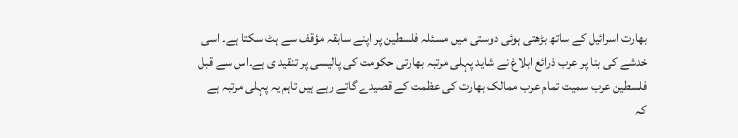بھارت اسرائیل کے ساتھ بڑھتی ہوئی دوستی میں مسئلہ فلسطین پر اپنے سابقہ مؤقف سے ہٹ سکتا ہے۔ اسی خدشے کی بنا پر عرب ذرائع ابلاغ نے شاید پہلی مرتبہ بھارتی حکومت کی پالیسی پر تنقید ی ہے۔اس سے قبل فلسطین عرب سمیت تمام عرب ممالک بھارت کی عظمت کے قصیدے گاتے رہے ہیں تاہم یہ پہلی مرتبہ ہے کہ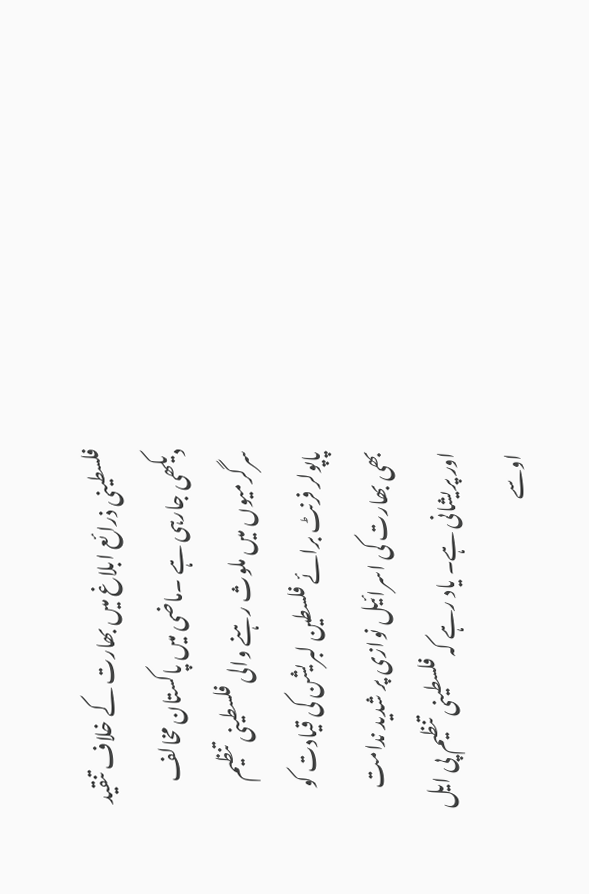فلسطینی ذرائع ابلاغ میں بھارت کے خلاف تنقید دیکھی جارہی ہے ۔ماضی میں پاکستان مخالف سرگرمیوں میں ملوث رہنے والی فلسطینی تنظیم پاپولر فرنٹ برائے فلسطین لبریشن کی قیادت کو بھی بھارت کی اسرائیل نوازی پر شدید ندامت اور پریشانی ہے۔ یاد رہے کہ فلسطینی تنظیم پی ایل اوسے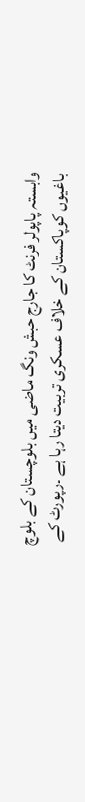وابستہ پاپولر فرنٹ کا جارج حبش ونگ ماضی میں بلوچستان کے بلوچ باغیوں کوپاکستان کے خلاف عسکری تربیت دیتا رہا ہے ۔رپورٹ کے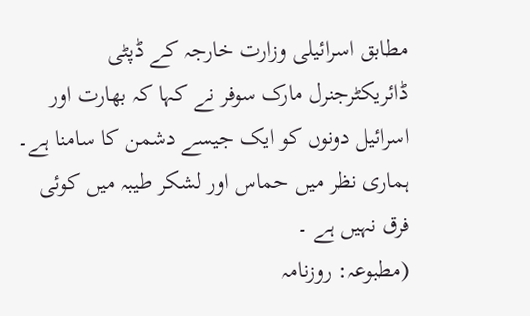مطابق اسرائیلی وزارت خارجہ کے ڈپٹی ڈائریکٹرجنرل مارک سوفر نے کہا کہ بھارت اور اسرائیل دونوں کو ایک جیسے دشمن کا سامنا ہے۔ ہماری نظر میں حماس اور لشکر طیبہ میں کوئی فرق نہیں ہے ۔
(مطبوعہ: روزنامہ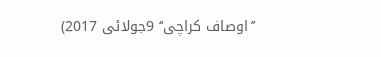’’اوصاف کراچی‘‘ 9جولائی 2017)